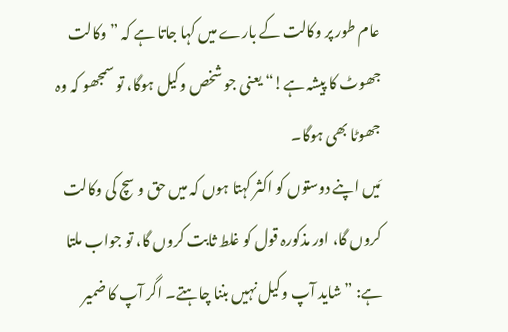عام طور پر وکالت کے بارے میں کہا جاتا ہے کہ ”وکالت جھوٹ کا پیشہ ہے!“ یعنی جو شخص وکیل ہوگا، تو سمجھو کہ وہ جھوٹا بھی ہوگا۔
مَیں اپنے دوستوں کو اکثر کہتا ہوں کہ میں حق و سچ کی وکالت کروں گا، اور مذکورہ قول کو غلط ثابت کروں گا، تو جواب ملتا ہے: ”شاید آپ وکیل نہیں بننا چاہتے۔ اگر آپ کا ضمیر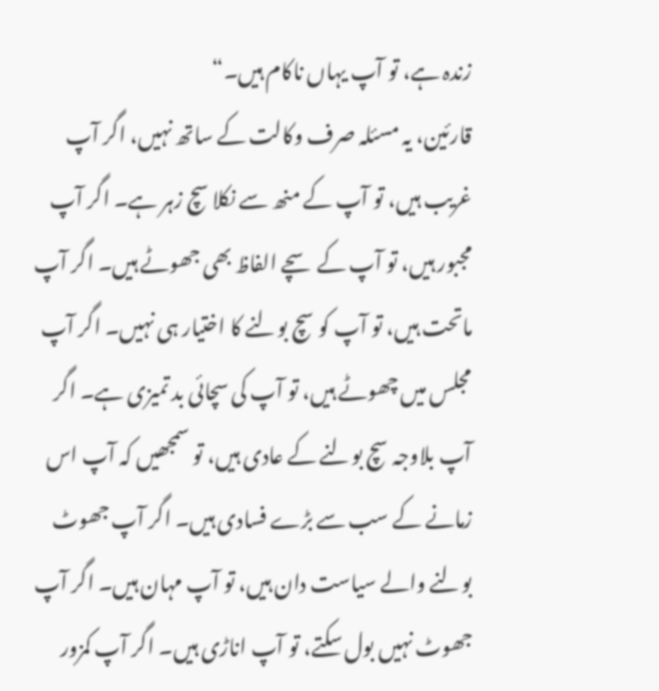زندہ ہے، تو آپ یہاں ناکام ہیں۔“
قارئین، یہ مسئلہ صرف وکالت کے ساتھ نہیں، اگر آپ غریب ہیں، تو آپ کے منھ سے نکلا سچ زہر ہے۔ اگر آپ مجبور ہیں، تو آپ کے سچے الفاظ بھی جھوٹے ہیں۔ اگر آپ ماتحت ہیں، تو آپ کو سچ بولنے کا اختیار ہی نہیں۔ اگر آپ مجلس میں چھوٹے ہیں، تو آپ کی سچائی بد تمیزی ہے۔ اگر آپ بلاوجہ سچ بولنے کے عادی ہیں، تو سمجھیں کہ آپ اس زمانے کے سب سے بڑے فسادی ہیں۔ اگر آپ جھوٹ بولنے والے سیاست دان ہیں، تو آپ مہان ہیں۔ اگر آپ جھوٹ نہیں بول سکتے، تو آپ اناڑی ہیں۔ اگر آپ کمزور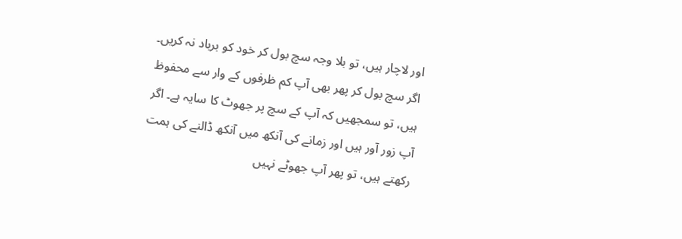اور لاچار ہیں، تو بلا وجہ سچ بول کر خود کو برباد نہ کریں۔ اگر سچ بول کر پھر بھی آپ کم ظرفوں کے وار سے محفوظ ہیں، تو سمجھیں کہ آپ کے سچ پر جھوٹ کا سایہ ہے۔ اگر آپ زور آور ہیں اور زمانے کی آنکھ میں آنکھ ڈالنے کی ہمت رکھتے ہیں، تو پھر آپ جھوٹے نہیں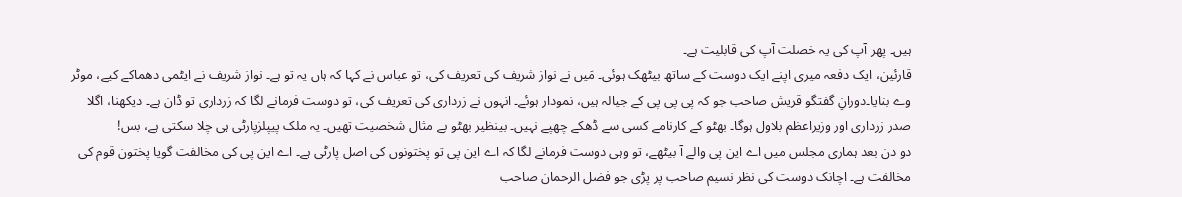ہیں۔ پھر آپ کی یہ خصلت آپ کی قابلیت ہے۔
قارئین، ایک دفعہ میری اپنے ایک دوست کے ساتھ بیٹھک ہوئی۔ مَیں نے نواز شریف کی تعریف کی، تو عباس نے کہا کہ ہاں یہ تو ہے۔ نواز شریف نے ایٹمی دھماکے کیے، موٹر وے بنایا۔دورانِ گفتگو قریش صاحب جو کہ پی پی پی کے جیالہ ہیں، نمودار ہوئے۔ انہوں نے زرداری کی تعریف کی، تو دوست فرمانے لگا کہ زرداری تو ڈان ہے۔ دیکھنا، اگلا صدر زرداری اور وزیراعظم بلاول ہوگا۔ بھٹو کے کارنامے کسی سے ڈھکے چھپے نہیں۔ بینظیر بھٹو بے مثال شخصیت تھیں۔ یہ ملک پیپلزپارٹی ہی چلا سکتی ہے، بس!
دو دن بعد ہماری مجلس میں اے این پی والے آ بیٹھے، تو وہی دوست فرمانے لگا کہ اے این پی تو پختونوں کی اصل پارٹی ہے۔ اے این پی کی مخالفت گویا پختون قوم کی مخالفت ہے۔ اچانک دوست کی نظر نسیم صاحب پر پڑی جو فضل الرحمان صاحب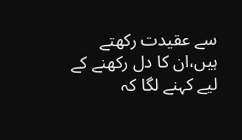سے عقیدت رکھتے ہیں،ان کا دل رکھنے کے لیے کہنے لگا کہ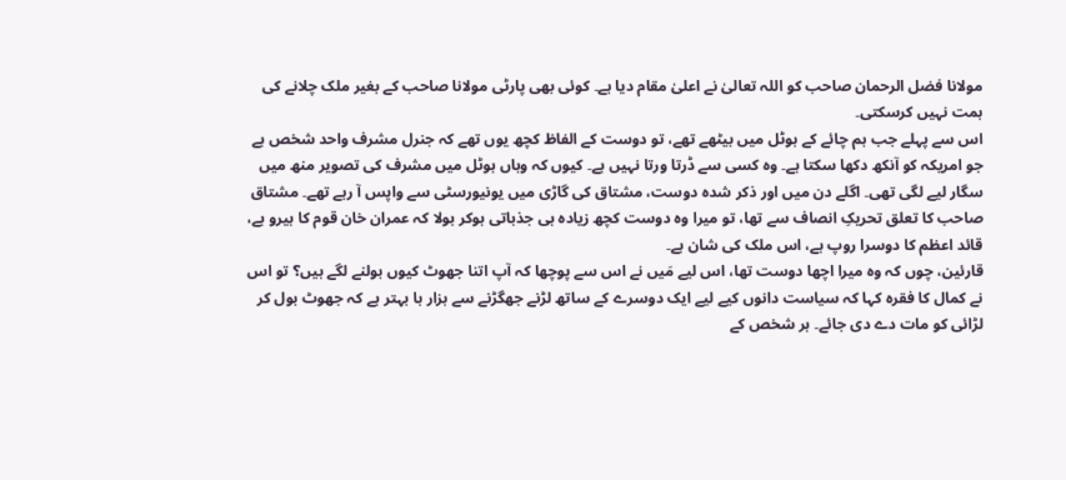مولانا فضل الرحمان صاحب کو اللہ تعالیٰ نے اعلیٰ مقام دیا ہے۔ کوئی بھی پارٹی مولانا صاحب کے بغیر ملک چلانے کی ہمت نہیں کرسکتی۔
اس سے پہلے جب ہم چائے کے ہوٹل میں بیٹھے تھے، تو دوست کے الفاظ کچھ یوں تھے کہ جنرل مشرف واحد شخص ہے جو امریکہ کو آنکھ دکھا سکتا ہے۔ وہ کسی سے ڈرتا ورتا نہیں ہے۔ کیوں کہ وہاں ہوٹل میں مشرف کی تصویر منھ میں سگار لیے لگی تھی۔ اگلے دن میں اور ذکر شدہ دوست، مشتاق کی گاڑی میں یونیورسٹی سے واپس آ رہے تھے۔ مشتاق صاحب کا تعلق تحریکِ انصاف سے تھا، تو میرا وہ دوست کچھ زیادہ ہی جذباتی ہوکر بولا کہ عمران خان قوم کا ہیرو ہے، قائد اعظم کا دوسرا روپ ہے، اس ملک کی شان ہے۔
قارئین، چوں کہ وہ میرا اچھا دوست تھا، اس لیے مَیں نے اس سے پوچھا کہ آپ اتنا جھوٹ کیوں بولنے لگے ہیں؟ تو اس نے کمال کا فقرہ کہا کہ سیاست دانوں کیے لیے ایک دوسرے کے ساتھ لڑنے جھگڑنے سے ہزار ہا بہتر ہے کہ جھوٹ بول کر لڑائی کو مات دے دی جائے۔ ہر شخص کے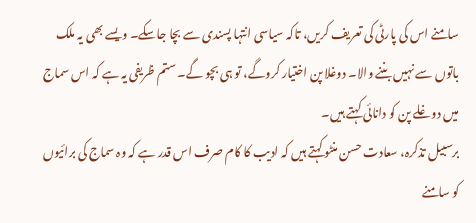سامنے اس کی پارٹی کی تعریف کریں، تاکہ سیاسی انتہا پسندی سے بچا جاسکے۔ ویسے بھی یہ ملک باتوں سے نہیں بننے والا۔ دوغلا پن اختیار کروگے، تو ہی بچو گے۔ ستم ظریفی یہ ہے کہ اس سماج میں دوغلے پن کو دانائی کہتے ہیں۔
برسبیل تذکرہ، سعادت حسن منٹو کہتے ہیں کہ ادیب کا کام صرف اس قدر ہے کہ وہ سماج کی برائیوں کو سامنے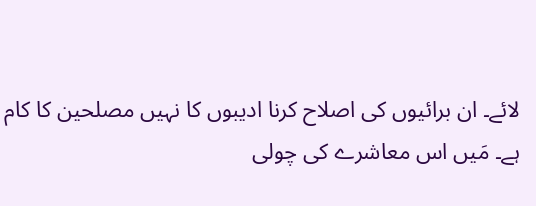لائے۔ ان برائیوں کی اصلاح کرنا ادیبوں کا نہیں مصلحین کا کام ہے۔ مَیں اس معاشرے کی چولی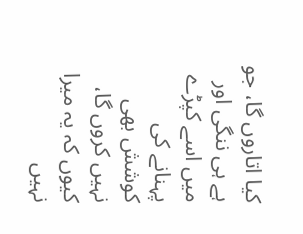کیا اتاروں گا، جو ہے ہی ننگی اور میں اسے کپڑے پہنانے کی کوشش بھی نہیں کروں گا، کیوں کہ یہ میرا نہیں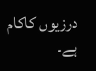درزیوں کاکام ہے۔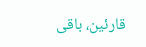قارئین، باقی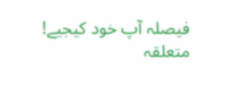فیصلہ آپ خود کیجیے!
متعلقہ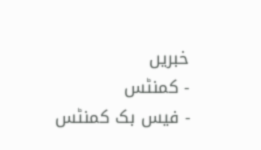خبریں
- کمنٹس
- فیس بک کمنٹس